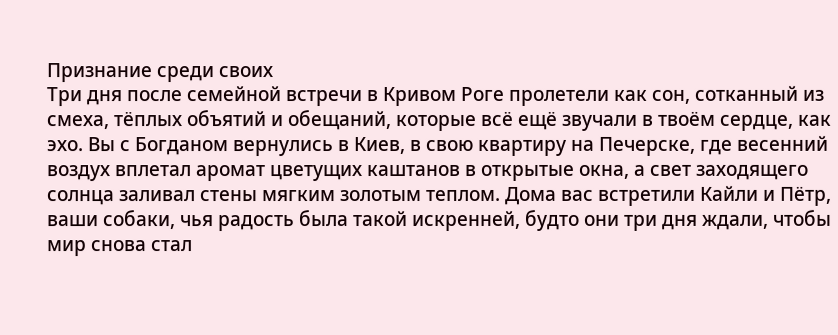Признание среди своих
Три дня после семейной встречи в Кривом Роге пролетели как сон, сотканный из смеха, тёплых объятий и обещаний, которые всё ещё звучали в твоём сердце, как эхо. Вы с Богданом вернулись в Киев, в свою квартиру на Печерске, где весенний воздух вплетал аромат цветущих каштанов в открытые окна, а свет заходящего солнца заливал стены мягким золотым теплом. Дома вас встретили Кайли и Пётр, ваши собаки, чья радость была такой искренней, будто они три дня ждали, чтобы мир снова стал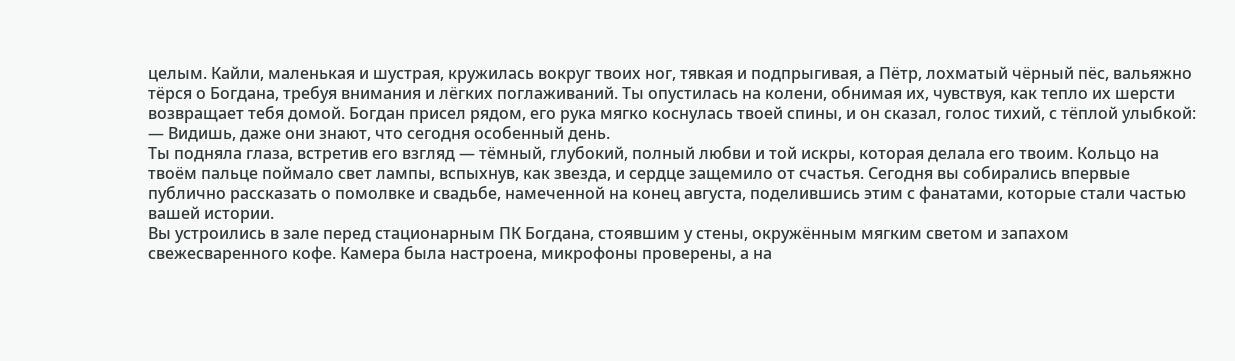целым. Кайли, маленькая и шустрая, кружилась вокруг твоих ног, тявкая и подпрыгивая, а Пётр, лохматый чёрный пёс, вальяжно тёрся о Богдана, требуя внимания и лёгких поглаживаний. Ты опустилась на колени, обнимая их, чувствуя, как тепло их шерсти возвращает тебя домой. Богдан присел рядом, его рука мягко коснулась твоей спины, и он сказал, голос тихий, с тёплой улыбкой:
— Видишь, даже они знают, что сегодня особенный день.
Ты подняла глаза, встретив его взгляд — тёмный, глубокий, полный любви и той искры, которая делала его твоим. Кольцо на твоём пальце поймало свет лампы, вспыхнув, как звезда, и сердце защемило от счастья. Сегодня вы собирались впервые публично рассказать о помолвке и свадьбе, намеченной на конец августа, поделившись этим с фанатами, которые стали частью вашей истории.
Вы устроились в зале перед стационарным ПК Богдана, стоявшим у стены, окружённым мягким светом и запахом свежесваренного кофе. Камера была настроена, микрофоны проверены, а на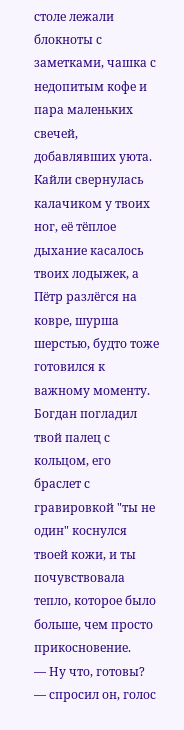столе лежали блокноты с заметками, чашка с недопитым кофе и пара маленьких свечей, добавлявших уюта. Кайли свернулась калачиком у твоих ног, её тёплое дыхание касалось твоих лодыжек, а Пётр разлёгся на ковре, шурша шерстью, будто тоже готовился к важному моменту. Богдан погладил твой палец с кольцом, его браслет с гравировкой "ты не один" коснулся твоей кожи, и ты почувствовала тепло, которое было больше, чем просто прикосновение.
— Ну что, готовы? — спросил он, голос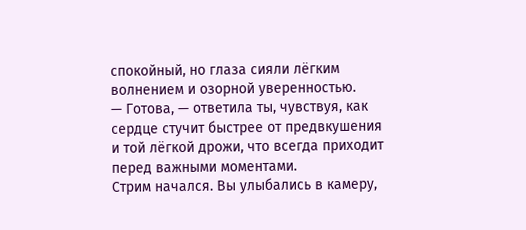спокойный, но глаза сияли лёгким волнением и озорной уверенностью.
— Готова, — ответила ты, чувствуя, как сердце стучит быстрее от предвкушения и той лёгкой дрожи, что всегда приходит перед важными моментами.
Стрим начался. Вы улыбались в камеру,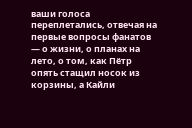ваши голоса переплетались, отвечая на первые вопросы фанатов — о жизни, о планах на лето, о том, как Пётр опять стащил носок из корзины, а Кайли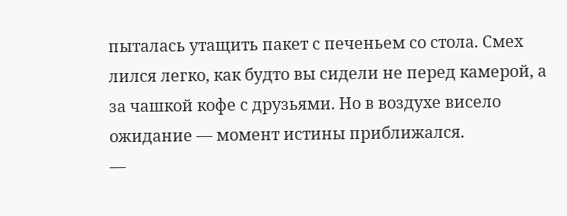пыталась утащить пакет с печеньем со стола. Смех лился легко, как будто вы сидели не перед камерой, а за чашкой кофе с друзьями. Но в воздухе висело ожидание — момент истины приближался.
—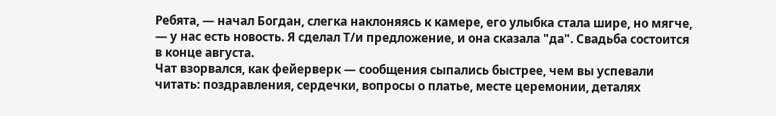Ребята, — начал Богдан, слегка наклоняясь к камере, его улыбка стала шире, но мягче, — у нас есть новость. Я сделал Т/и предложение, и она сказала "да". Свадьба состоится в конце августа.
Чат взорвался, как фейерверк — сообщения сыпались быстрее, чем вы успевали читать: поздравления, сердечки, вопросы о платье, месте церемонии, деталях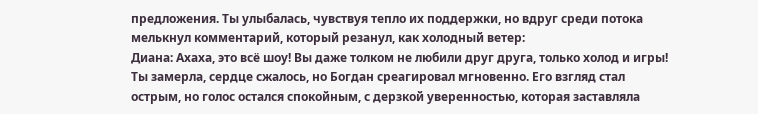предложения. Ты улыбалась, чувствуя тепло их поддержки, но вдруг среди потока мелькнул комментарий, который резанул, как холодный ветер:
Диана: Ахаха, это всё шоу! Вы даже толком не любили друг друга, только холод и игры!
Ты замерла, сердце сжалось, но Богдан среагировал мгновенно. Его взгляд стал острым, но голос остался спокойным, с дерзкой уверенностью, которая заставляла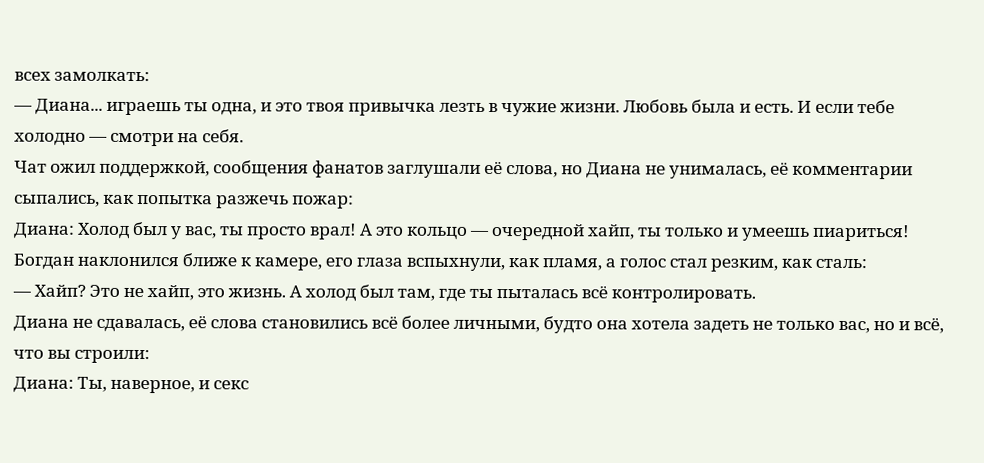всех замолкать:
— Диана... играешь ты одна, и это твоя привычка лезть в чужие жизни. Любовь была и есть. И если тебе холодно — смотри на себя.
Чат ожил поддержкой, сообщения фанатов заглушали её слова, но Диана не унималась, её комментарии сыпались, как попытка разжечь пожар:
Диана: Холод был у вас, ты просто врал! А это кольцо — очередной хайп, ты только и умеешь пиариться!
Богдан наклонился ближе к камере, его глаза вспыхнули, как пламя, а голос стал резким, как сталь:
— Хайп? Это не хайп, это жизнь. А холод был там, где ты пыталась всё контролировать.
Диана не сдавалась, её слова становились всё более личными, будто она хотела задеть не только вас, но и всё, что вы строили:
Диана: Ты, наверное, и секс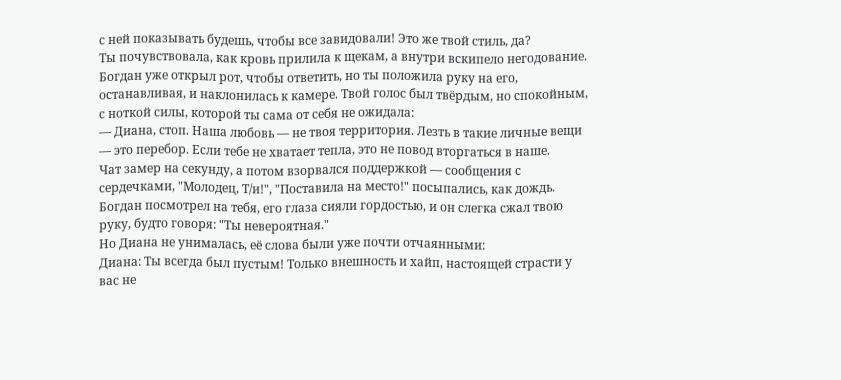с ней показывать будешь, чтобы все завидовали! Это же твой стиль, да?
Ты почувствовала, как кровь прилила к щекам, а внутри вскипело негодование. Богдан уже открыл рот, чтобы ответить, но ты положила руку на его, останавливая, и наклонилась к камере. Твой голос был твёрдым, но спокойным, с ноткой силы, которой ты сама от себя не ожидала:
— Диана, стоп. Наша любовь — не твоя территория. Лезть в такие личные вещи — это перебор. Если тебе не хватает тепла, это не повод вторгаться в наше.
Чат замер на секунду, а потом взорвался поддержкой — сообщения с сердечками, "Молодец, Т/и!", "Поставила на место!" посыпались, как дождь. Богдан посмотрел на тебя, его глаза сияли гордостью, и он слегка сжал твою руку, будто говоря: "Ты невероятная."
Но Диана не унималась, её слова были уже почти отчаянными:
Диана: Ты всегда был пустым! Только внешность и хайп, настоящей страсти у вас не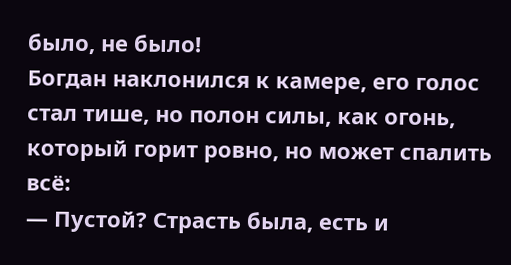было, не было!
Богдан наклонился к камере, его голос стал тише, но полон силы, как огонь, который горит ровно, но может спалить всё:
— Пустой? Страсть была, есть и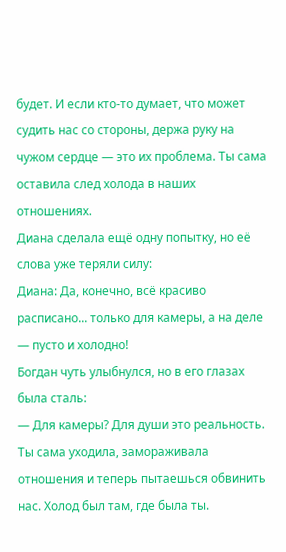будет. И если кто-то думает, что может судить нас со стороны, держа руку на чужом сердце — это их проблема. Ты сама оставила след холода в наших отношениях.
Диана сделала ещё одну попытку, но её слова уже теряли силу:
Диана: Да, конечно, всё красиво расписано... только для камеры, а на деле — пусто и холодно!
Богдан чуть улыбнулся, но в его глазах была сталь:
— Для камеры? Для души это реальность. Ты сама уходила, замораживала отношения и теперь пытаешься обвинить нас. Холод был там, где была ты.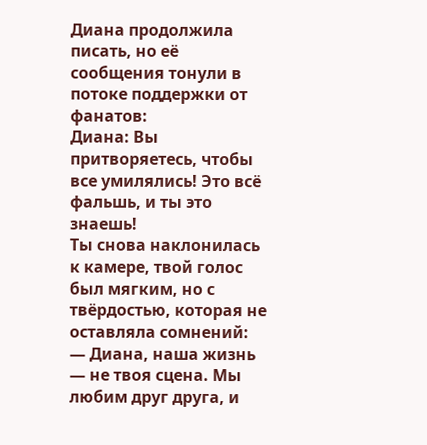Диана продолжила писать, но её сообщения тонули в потоке поддержки от фанатов:
Диана: Вы притворяетесь, чтобы все умилялись! Это всё фальшь, и ты это знаешь!
Ты снова наклонилась к камере, твой голос был мягким, но с твёрдостью, которая не оставляла сомнений:
— Диана, наша жизнь — не твоя сцена. Мы любим друг друга, и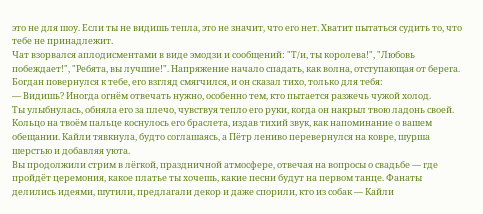это не для шоу. Если ты не видишь тепла, это не значит, что его нет. Хватит пытаться судить то, что тебе не принадлежит.
Чат взорвался аплодисментами в виде эмодзи и сообщений: "Т/и, ты королева!", "Любовь побеждает!", "Ребята, вы лучшие!". Напряжение начало спадать, как волна, отступающая от берега. Богдан повернулся к тебе, его взгляд смягчился, и он сказал тихо, только для тебя:
— Видишь? Иногда огнём отвечать нужно, особенно тем, кто пытается разжечь чужой холод.
Ты улыбнулась, обняла его за плечо, чувствуя тепло его руки, когда он накрыл твою ладонь своей. Кольцо на твоём пальце коснулось его браслета, издав тихий звук, как напоминание о вашем обещании. Кайли тявкнула, будто соглашаясь, а Пётр лениво перевернулся на ковре, шурша шерстью и добавляя уюта.
Вы продолжили стрим в лёгкой, праздничной атмосфере, отвечая на вопросы о свадьбе — где пройдёт церемония, какое платье ты хочешь, какие песни будут на первом танце. Фанаты делились идеями, шутили, предлагали декор и даже спорили, кто из собак — Кайли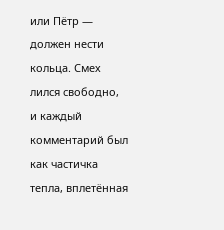или Пётр — должен нести кольца. Смех лился свободно, и каждый комментарий был как частичка тепла, вплетённая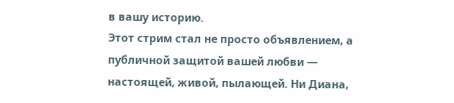в вашу историю.
Этот стрим стал не просто объявлением, а публичной защитой вашей любви — настоящей, живой, пылающей. Ни Диана,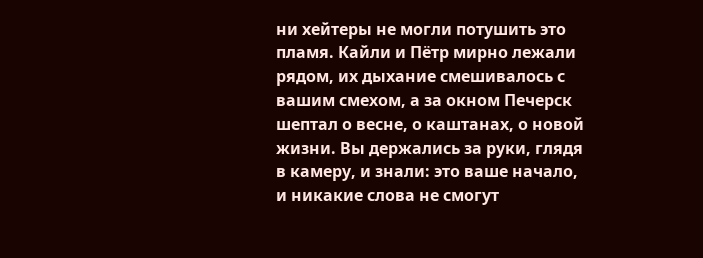ни хейтеры не могли потушить это пламя. Кайли и Пётр мирно лежали рядом, их дыхание смешивалось с вашим смехом, а за окном Печерск шептал о весне, о каштанах, о новой жизни. Вы держались за руки, глядя в камеру, и знали: это ваше начало, и никакие слова не смогут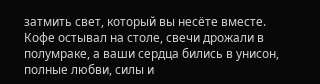затмить свет, который вы несёте вместе. Кофе остывал на столе, свечи дрожали в полумраке, а ваши сердца бились в унисон, полные любви, силы и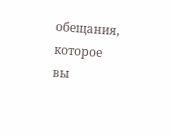обещания, которое вы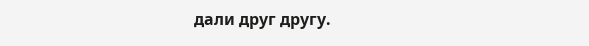дали друг другу.